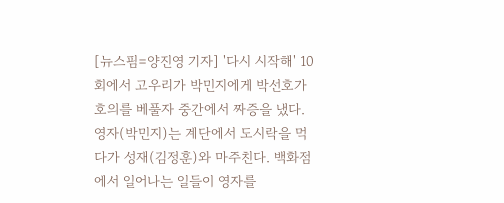[뉴스핌=양진영 기자] '다시 시작해' 10회에서 고우리가 박민지에게 박선호가 호의를 베풀자 중간에서 짜증을 냈다.
영자(박민지)는 계단에서 도시락을 먹다가 성재(김정훈)와 마주친다. 백화점에서 일어나는 일들이 영자를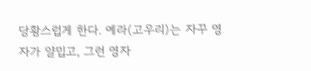당황스럽게 한다. 예라(고우리)는 자꾸 영자가 얄밉고, 그런 영자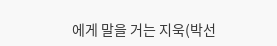에게 말을 거는 지욱(박선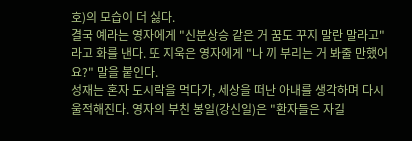호)의 모습이 더 싫다.
결국 예라는 영자에게 "신분상승 같은 거 꿈도 꾸지 말란 말라고"라고 화를 낸다. 또 지욱은 영자에게 "나 끼 부리는 거 봐줄 만했어요?" 말을 붙인다.
성재는 혼자 도시락을 먹다가, 세상을 떠난 아내를 생각하며 다시 울적해진다. 영자의 부친 봉일(강신일)은 "환자들은 자길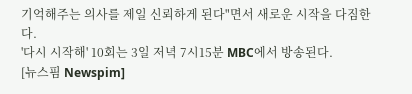기억해주는 의사를 제일 신뢰하게 된다"면서 새로운 시작을 다짐한다.
'다시 시작해' 10회는 3일 저녁 7시15분 MBC에서 방송된다.
[뉴스핌 Newspim]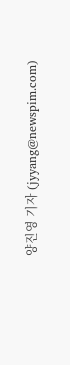양진영 기자 (jyyang@newspim.com)